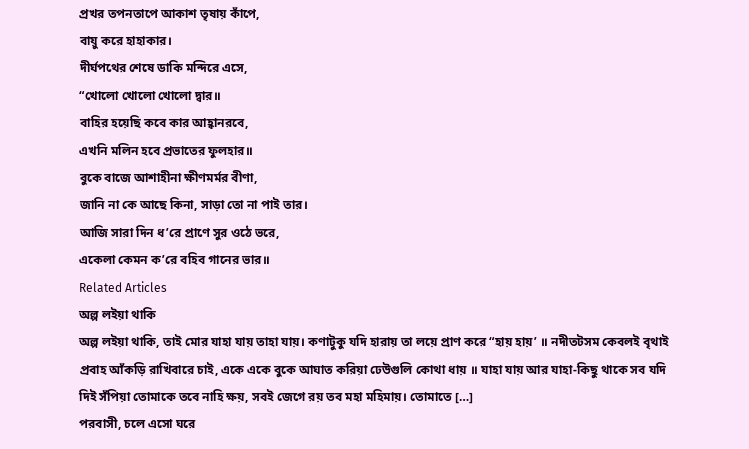প্রখর তপনতাপে আকাশ তৃষায় কাঁপে,
বায়ু করে হাহাকার।
দীর্ঘপথের শেষে ডাকি মন্দিরে এসে,
“খোলো খোলো খোলো দ্বার॥
বাহির হয়েছি কবে কার আহ্বানরবে,
এখনি মলিন হবে প্রভাতের ফুলহার॥
বুকে বাজে আশাহীনা ক্ষীণমর্মর বীণা,
জানি না কে আছে কিনা, সাড়া তো না পাই তার।
আজি সারা দিন ধ’রে প্রাণে সুর ওঠে ভরে,
একেলা কেমন ক’রে বহিব গানের ভার॥
Related Articles
অল্প লইয়া থাকি
অল্প লইয়া থাকি, তাই মোর যাহা যায় তাহা যায়। কণাটুকু যদি হারায় তা লয়ে প্রাণ করে “হায় হায়’ ॥ নদীতটসম কেবলই বৃথাই প্রবাহ আঁকড়ি রাখিবারে চাই, একে একে বুকে আঘাত করিয়া ঢেউগুলি কোথা ধায় ॥ যাহা যায় আর যাহা-কিছু থাকে সব যদি দিই সঁপিয়া তোমাকে তবে নাহি ক্ষয়, সবই জেগে রয় তব মহা মহিমায়। তোমাতে […]
পরবাসী, চলে এসো ঘরে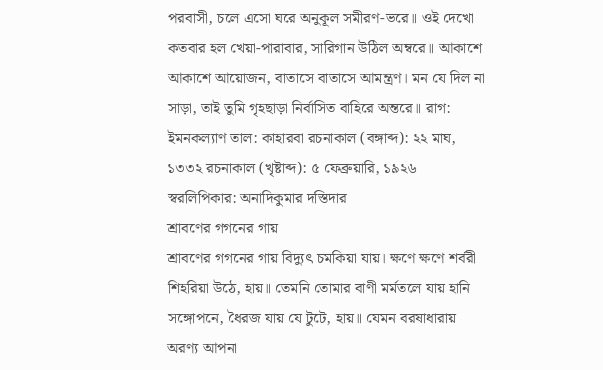পরবাসী, চলে এসো ঘরে অনুকূল সমীরণ-ভরে॥ ওই দেখো কতবার হল খেয়া-পারাবার, সারিগান উঠিল অম্বরে॥ আকাশে আকাশে আয়োজন, বাতাসে বাতাসে আমন্ত্রণ। মন যে দিল না সাড়া, তাই তুমি গৃহছাড়া নির্বাসিত বাহিরে অন্তরে॥ রাগ: ইমনকল্যাণ তাল: কাহারবা রচনাকাল (বঙ্গাব্দ): ২২ মাঘ, ১৩৩২ রচনাকাল (খৃষ্টাব্দ): ৫ ফেব্রুয়ারি, ১৯২৬ স্বরলিপিকার: অনাদিকুমার দস্তিদার
শ্রাবণের গগনের গায়
শ্রাবণের গগনের গায় বিদ্যুৎ চমকিয়া যায়। ক্ষণে ক্ষণে শর্বরী শিহরিয়া উঠে, হায়॥ তেমনি তোমার বাণী মর্মতলে যায় হানি সঙ্গোপনে, ধৈরজ যায় যে টুটে, হায়॥ যেমন বরষাধারায় অরণ্য আপনা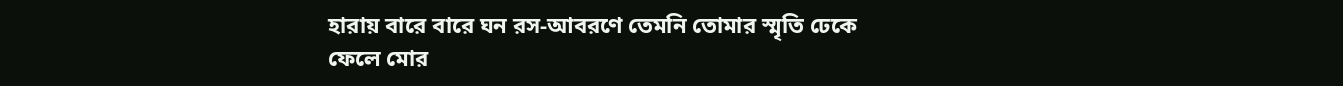হারায় বারে বারে ঘন রস-আবরণে তেমনি তোমার স্মৃতি ঢেকে ফেলে মোর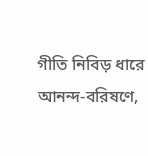গীতি নিবিড় ধারে আনন্দ-বরিষণে,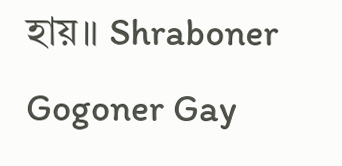হায়॥ Shraboner Gogoner Gay